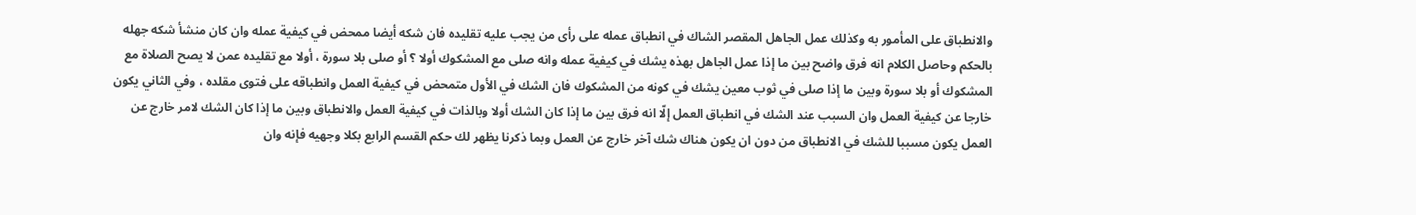والانطباق على المأمور به وكذلك عمل الجاهل المقصر الشاك في انطباق عمله على رأى من يجب عليه تقليده فان شكه أيضا ممحض في كيفية عمله وان كان منشأ شكه جهله بالحكم وحاصل الكلام انه فرق واضح بين ما إذا عمل الجاهل بهذه يشك في كيفية عمله وانه صلى مع المشكوك أولا ؟ أو صلى بلا سورة ، أولا مع تقليده عمن لا يصح الصلاة مع المشكوك أو بلا سورة وبين ما إذا صلى في ثوب معين يشك في كونه من المشكوك فان الشك في الأول متمحض في كيفية العمل وانطباقه على فتوى مقلده ، وفي الثاني يكون خارجا عن كيفية العمل وان السبب عند الشك في انطباق العمل إلّا انه فرق بين ما إذا كان الشك أولا وبالذات في كيفية العمل والانطباق وبين ما إذا كان الشك لامر خارج عن العمل يكون مسببا للشك في الانطباق من دون ان يكون هناك شك آخر خارج عن العمل وبما ذكرنا يظهر لك حكم القسم الرابع بكلا وجهيه فإنه وان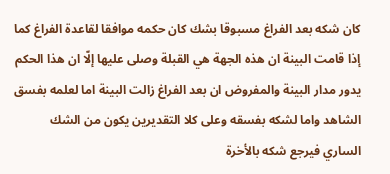كان شكه بعد الفراغ مسبوقا بشك كان حكمه موافقا لقاعدة الفراغ كما إذا قامت البينة ان هذه الجهة هي القبلة وصلى عليها إلّا ان هذا الحكم يدور مدار البينة والمفروض ان بعد الفراغ زالت البينة اما لعلمه بفسق الشاهد واما لشكه بفسقه وعلى كلا التقديرين يكون من الشك الساري فيرجع شكه بالأخرة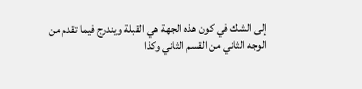إلى الشك في كون هذه الجهة هي القبلة ويندرج فيما تقدم من الوجه الثاني من القسم الثاني وكذا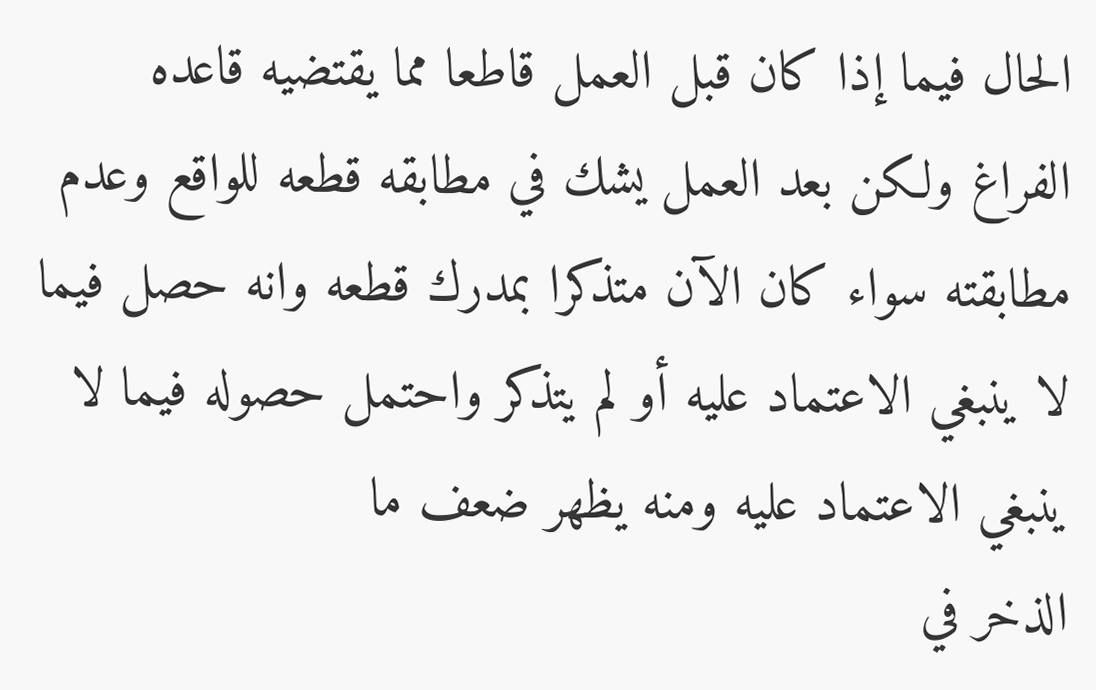الحال فيما إذا كان قبل العمل قاطعا مما يقتضيه قاعده الفراغ ولكن بعد العمل يشك في مطابقه قطعه للواقع وعدم مطابقته سواء كان الآن متذكرا بمدرك قطعه وانه حصل فيما لا ينبغي الاعتماد عليه أو لم يتذكر واحتمل حصوله فيما لا ينبغي الاعتماد عليه ومنه يظهر ضعف ما
الذخر في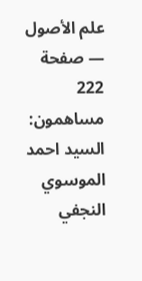علم الأصول — صفحة 222
مساهمون: السيد احمد الموسوي النجفي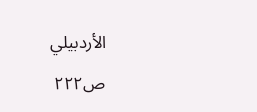الأردبيلي
ص٢٢٢